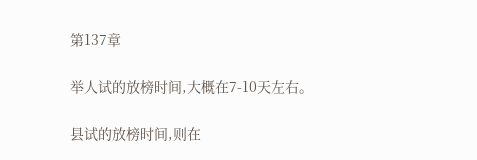第137章

举人试的放榜时间,大概在7-10天左右。

县试的放榜时间,则在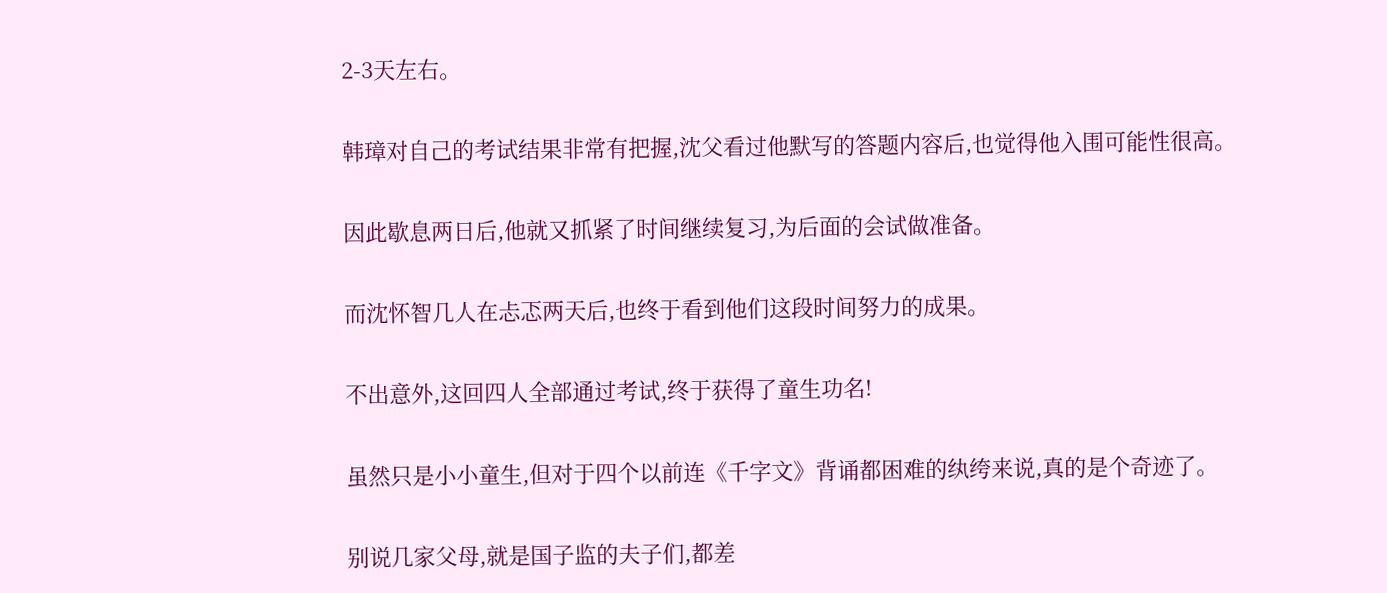2-3天左右。

韩璋对自己的考试结果非常有把握,沈父看过他默写的答题内容后,也觉得他入围可能性很高。

因此歇息两日后,他就又抓紧了时间继续复习,为后面的会试做准备。

而沈怀智几人在忐忑两天后,也终于看到他们这段时间努力的成果。

不出意外,这回四人全部通过考试,终于获得了童生功名!

虽然只是小小童生,但对于四个以前连《千字文》背诵都困难的纨绔来说,真的是个奇迹了。

别说几家父母,就是国子监的夫子们,都差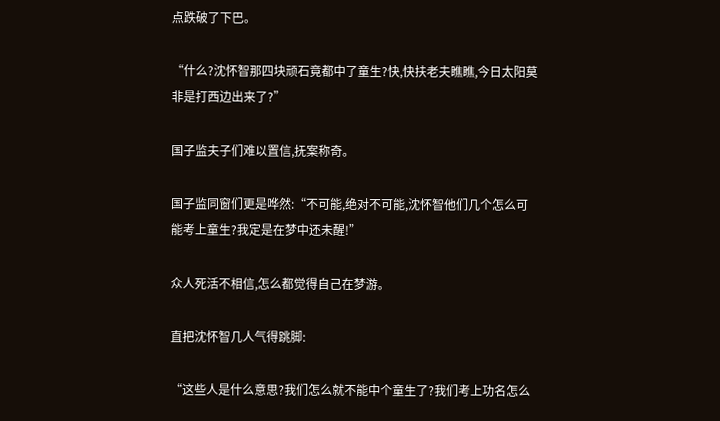点跌破了下巴。

“什么?沈怀智那四块顽石竟都中了童生?快,快扶老夫瞧瞧,今日太阳莫非是打西边出来了?”

国子监夫子们难以置信,抚案称奇。

国子监同窗们更是哗然:“不可能,绝对不可能,沈怀智他们几个怎么可能考上童生?我定是在梦中还未醒!”

众人死活不相信,怎么都觉得自己在梦游。

直把沈怀智几人气得跳脚:

“这些人是什么意思?我们怎么就不能中个童生了?我们考上功名怎么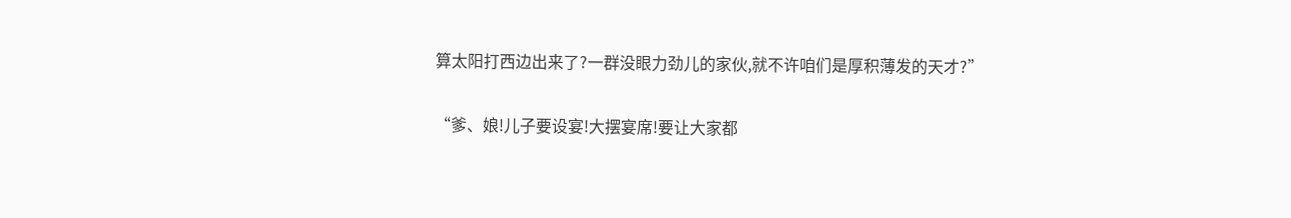算太阳打西边出来了?一群没眼力劲儿的家伙,就不许咱们是厚积薄发的天才?”

“爹、娘!儿子要设宴!大摆宴席!要让大家都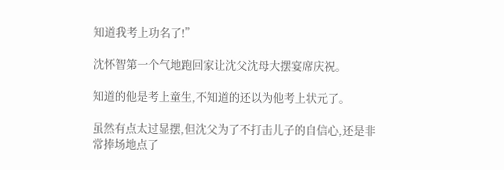知道我考上功名了!”

沈怀智第一个气地跑回家让沈父沈母大摆宴席庆祝。

知道的他是考上童生,不知道的还以为他考上状元了。

虽然有点太过显摆,但沈父为了不打击儿子的自信心,还是非常捧场地点了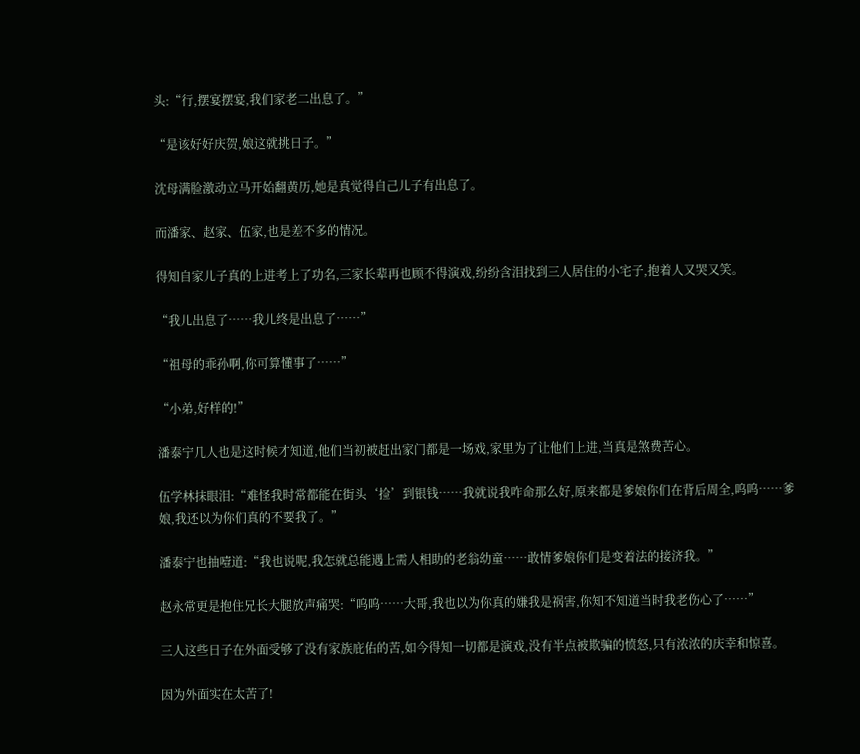头:“行,摆宴摆宴,我们家老二出息了。”

“是该好好庆贺,娘这就挑日子。”

沈母满脸激动立马开始翻黄历,她是真觉得自己儿子有出息了。

而潘家、赵家、伍家,也是差不多的情况。

得知自家儿子真的上进考上了功名,三家长辈再也顾不得演戏,纷纷含泪找到三人居住的小宅子,抱着人又哭又笑。

“我儿出息了……我儿终是出息了……”

“祖母的乖孙啊,你可算懂事了……”

“小弟,好样的!”

潘泰宁几人也是这时候才知道,他们当初被赶出家门都是一场戏,家里为了让他们上进,当真是煞费苦心。

伍学林抹眼泪:“难怪我时常都能在街头‘捡’到银钱……我就说我咋命那么好,原来都是爹娘你们在背后周全,呜呜……爹娘,我还以为你们真的不要我了。”

潘泰宁也抽噎道:“我也说呢,我怎就总能遇上需人相助的老翁幼童……敢情爹娘你们是变着法的接济我。”

赵永常更是抱住兄长大腿放声痛哭:“呜呜……大哥,我也以为你真的嫌我是祸害,你知不知道当时我老伤心了……”

三人这些日子在外面受够了没有家族庇佑的苦,如今得知一切都是演戏,没有半点被欺骗的愤怒,只有浓浓的庆幸和惊喜。

因为外面实在太苦了!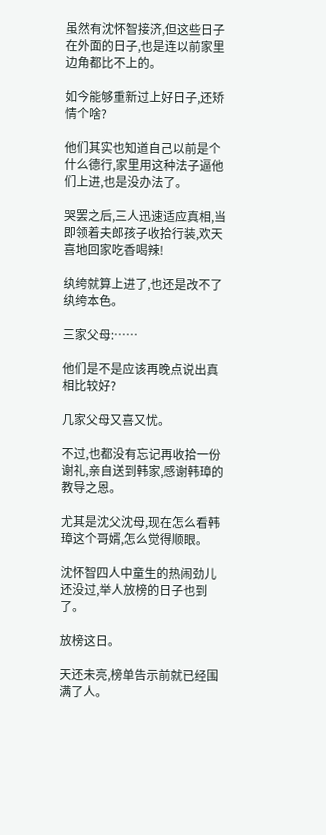虽然有沈怀智接济,但这些日子在外面的日子,也是连以前家里边角都比不上的。

如今能够重新过上好日子,还矫情个啥?

他们其实也知道自己以前是个什么德行,家里用这种法子逼他们上进,也是没办法了。

哭罢之后,三人迅速适应真相,当即领着夫郎孩子收拾行装,欢天喜地回家吃香喝辣!

纨绔就算上进了,也还是改不了纨绔本色。

三家父母:……

他们是不是应该再晚点说出真相比较好?

几家父母又喜又忧。

不过,也都没有忘记再收拾一份谢礼,亲自送到韩家,感谢韩璋的教导之恩。

尤其是沈父沈母,现在怎么看韩璋这个哥婿,怎么觉得顺眼。

沈怀智四人中童生的热闹劲儿还没过,举人放榜的日子也到了。

放榜这日。

天还未亮,榜单告示前就已经围满了人。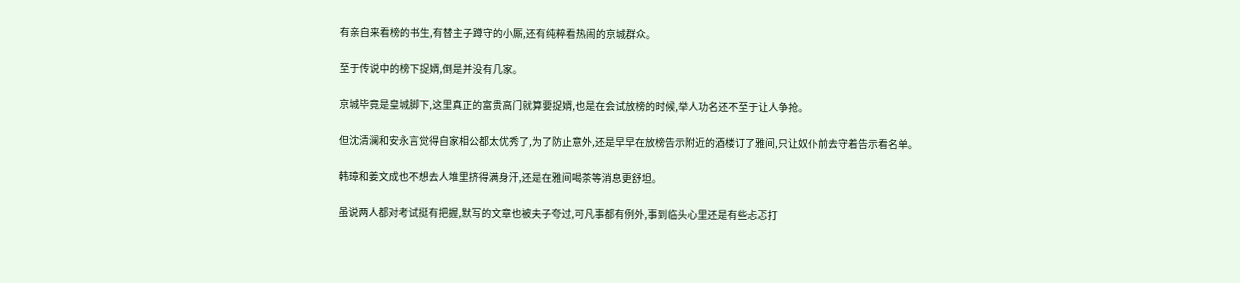有亲自来看榜的书生,有替主子蹲守的小厮,还有纯粹看热闹的京城群众。

至于传说中的榜下捉婿,倒是并没有几家。

京城毕竟是皇城脚下,这里真正的富贵高门就算要捉婿,也是在会试放榜的时候,举人功名还不至于让人争抢。

但沈清澜和安永言觉得自家相公都太优秀了,为了防止意外,还是早早在放榜告示附近的酒楼订了雅间,只让奴仆前去守着告示看名单。

韩璋和姜文成也不想去人堆里挤得满身汗,还是在雅间喝茶等消息更舒坦。

虽说两人都对考试挺有把握,默写的文章也被夫子夸过,可凡事都有例外,事到临头心里还是有些忐忑打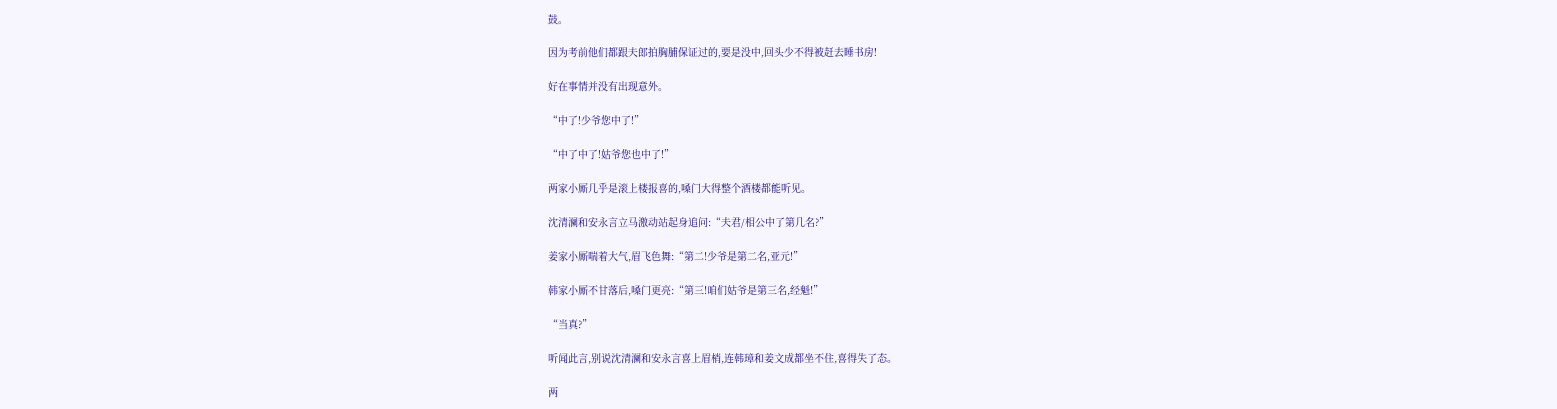鼓。

因为考前他们都跟夫郎拍胸脯保证过的,要是没中,回头少不得被赶去睡书房!

好在事情并没有出现意外。

“中了!少爷您中了!”

“中了中了!姑爷您也中了!”

两家小厮几乎是滚上楼报喜的,嗓门大得整个酒楼都能听见。

沈清澜和安永言立马激动站起身追问:“夫君/相公中了第几名?”

姜家小厮喘着大气,眉飞色舞:“第二!少爷是第二名,亚元!”

韩家小厮不甘落后,嗓门更亮:“第三!咱们姑爷是第三名,经魁!”

“当真?”

听闻此言,别说沈清澜和安永言喜上眉梢,连韩璋和姜文成都坐不住,喜得失了态。

两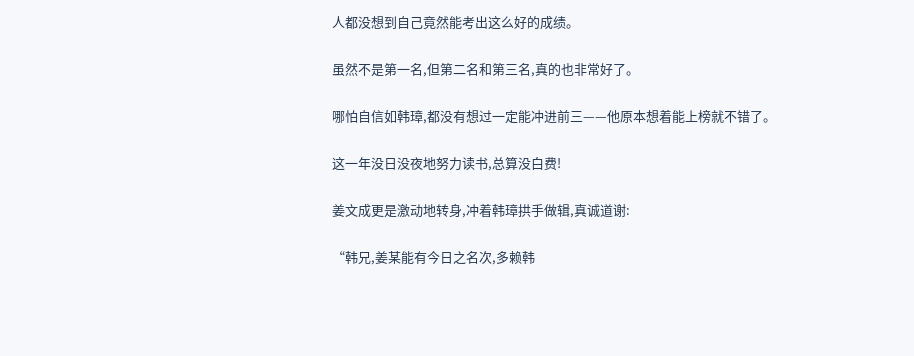人都没想到自己竟然能考出这么好的成绩。

虽然不是第一名,但第二名和第三名,真的也非常好了。

哪怕自信如韩璋,都没有想过一定能冲进前三——他原本想着能上榜就不错了。

这一年没日没夜地努力读书,总算没白费!

姜文成更是激动地转身,冲着韩璋拱手做辑,真诚道谢:

“韩兄,姜某能有今日之名次,多赖韩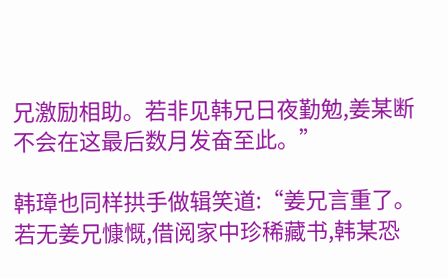兄激励相助。若非见韩兄日夜勤勉,姜某断不会在这最后数月发奋至此。”

韩璋也同样拱手做辑笑道:“姜兄言重了。若无姜兄慷慨,借阅家中珍稀藏书,韩某恐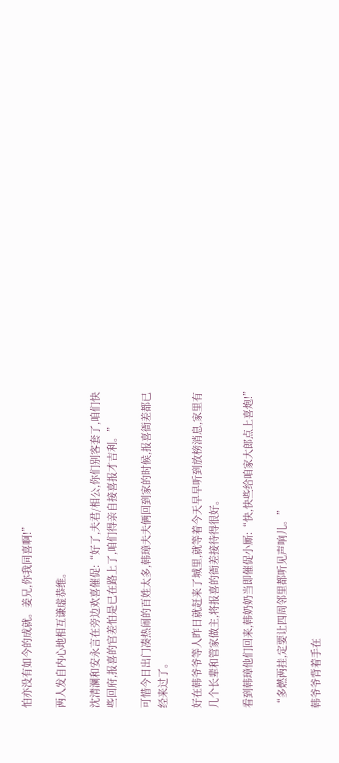怕亦没有如今的成就。姜兄,你我同喜啊!”

两人发自内心地相互谦虚恭维。

沈清澜和安永言在旁边欢喜催促:“好了,夫君/相公,你们别客套了,咱们快些回府,报喜的官差怕是已在路上了,咱们得亲自接喜报才吉利。”

可惜今日出门凑热闹的百姓太多,韩璋夫夫俩回到家的时候,报喜衙差都已经来过了。

好在韩爷爷等人昨日就赶来了城里,就等着今天早早听到放榜消息,家里有几个长辈和管家做主,将报喜的衙差接待得很好。

看到韩璋他们回来,韩奶奶当即催促小厮:“快,快些给咱家大郎点上喜炮!”

“多燃两挂,定要让四周邻里都听见声响儿。”

韩爷爷背着手在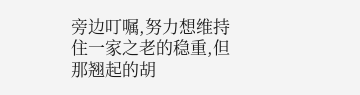旁边叮嘱,努力想维持住一家之老的稳重,但那翘起的胡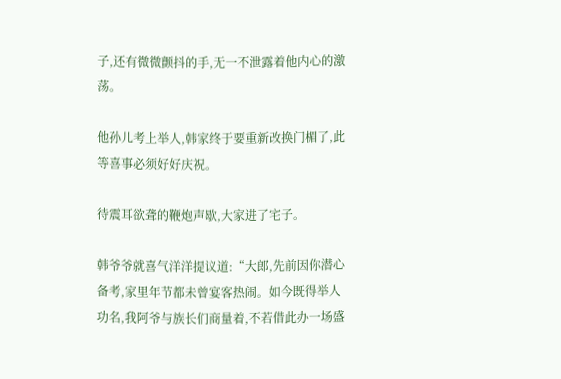子,还有微微颤抖的手,无一不泄露着他内心的激荡。

他孙儿考上举人,韩家终于要重新改换门楣了,此等喜事必须好好庆祝。

待震耳欲聋的鞭炮声歇,大家进了宅子。

韩爷爷就喜气洋洋提议道:“大郎,先前因你潜心备考,家里年节都未曾宴客热闹。如今既得举人功名,我阿爷与族长们商量着,不若借此办一场盛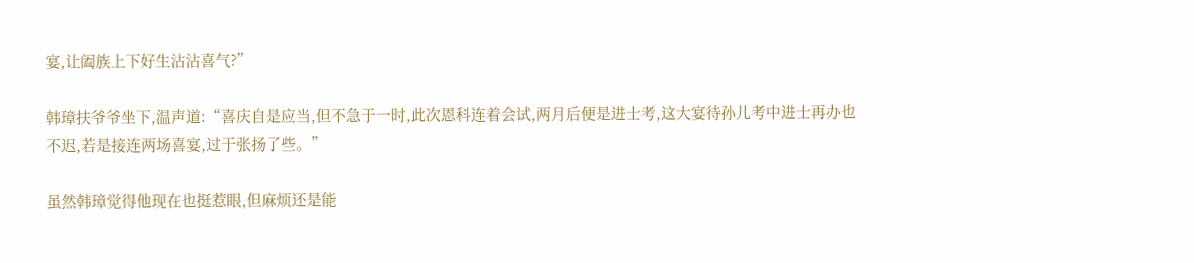宴,让阖族上下好生沾沾喜气?”

韩璋扶爷爷坐下,温声道:“喜庆自是应当,但不急于一时,此次恩科连着会试,两月后便是进士考,这大宴待孙儿考中进士再办也不迟,若是接连两场喜宴,过于张扬了些。”

虽然韩璋觉得他现在也挺惹眼,但麻烦还是能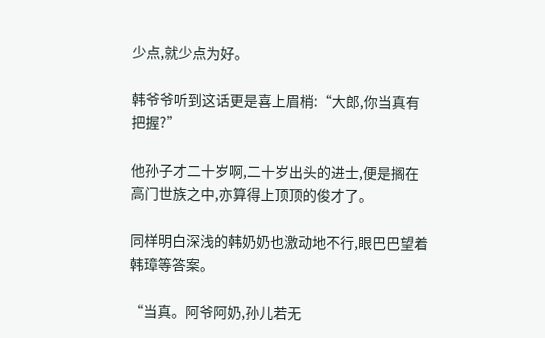少点,就少点为好。

韩爷爷听到这话更是喜上眉梢:“大郎,你当真有把握?”

他孙子才二十岁啊,二十岁出头的进士,便是搁在高门世族之中,亦算得上顶顶的俊才了。

同样明白深浅的韩奶奶也激动地不行,眼巴巴望着韩璋等答案。

“当真。阿爷阿奶,孙儿若无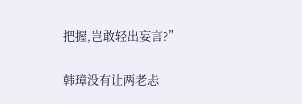把握,岂敢轻出妄言?”

韩璋没有让两老忐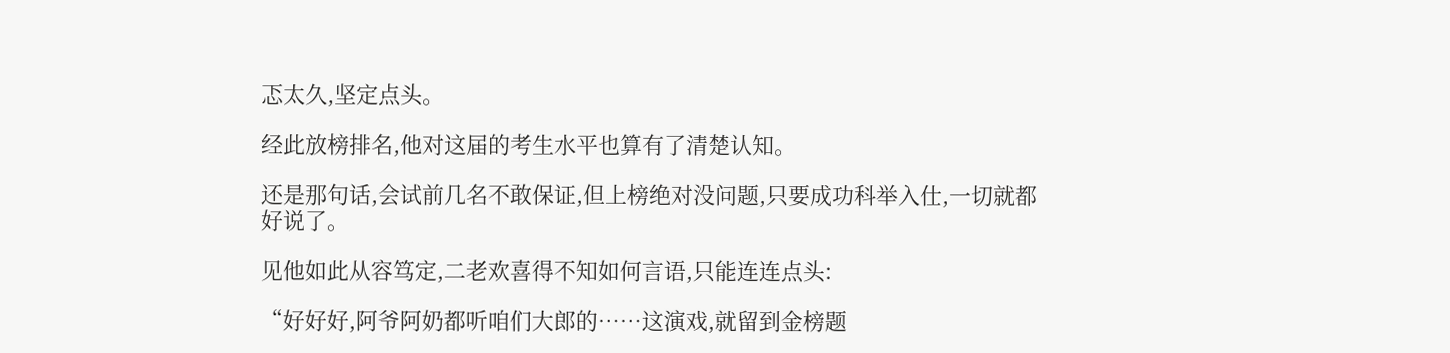忑太久,坚定点头。

经此放榜排名,他对这届的考生水平也算有了清楚认知。

还是那句话,会试前几名不敢保证,但上榜绝对没问题,只要成功科举入仕,一切就都好说了。

见他如此从容笃定,二老欢喜得不知如何言语,只能连连点头:

“好好好,阿爷阿奶都听咱们大郎的……这演戏,就留到金榜题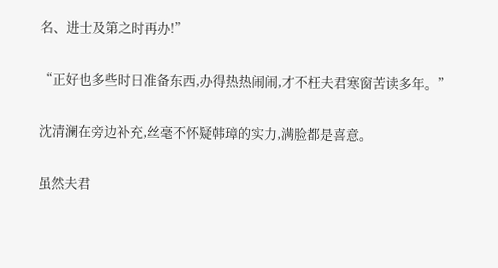名、进士及第之时再办!”

“正好也多些时日准备东西,办得热热闹闹,才不枉夫君寒窗苦读多年。”

沈清澜在旁边补充,丝毫不怀疑韩璋的实力,满脸都是喜意。

虽然夫君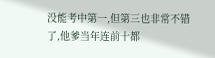没能考中第一,但第三也非常不错了,他爹当年连前十都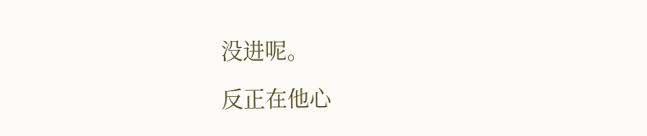没进呢。

反正在他心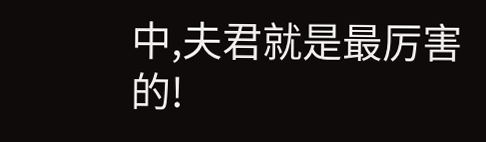中,夫君就是最厉害的!